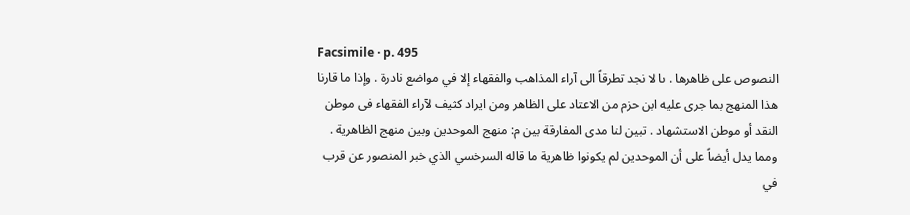Facsimile · p. 495
النصوص على ظاهرها . ىا لا نجد تطرقاً الى آراء المذاهب والفقهاء إلا في مواضع نادرة . وإذا ما قارنا هذا المنهج بما جرى عليه ابن حزم من الاعتاد على الظاهر ومن ايراد كثيف لآراء الفقهاء فى موطن النقد أو موطن الاستشهاد . تبين لنا مدى المفارقة بين م: منهج الموحدين وبين منهج الظاهرية .
ومما يدل أيضاً على أن الموحدين لم يكونوا ظاهرية ما قاله السرخسي الذي خبر المنصور عن قرب في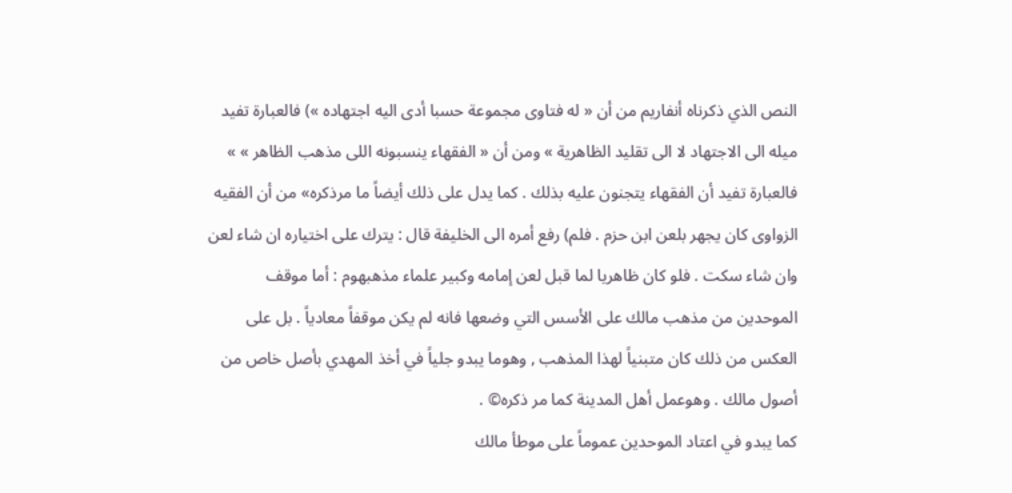النص الذي ذكرناه أنفاريم من أن « له فتاوى مجموعة حسبا أدى اليه اجتهاده ») فالعبارة تفيد ميله الى الاجتهاد لا الى تقليد الظاهرية » ومن أن « الفقهاء ينسبونه اللى مذهب الظاهر » » فالعبارة تفيد أن الفقهاء يتجنون عليه بذلك . كما يدل على ذلك أيضاً ما مرذكره» من أن الفقيه الزواوى كان يجهر بلعن ابن حزم . فلم) رفع أمره الى الخليفة قال : يترك على اختياره ان شاء لعن وان شاء سكت . فلو كان ظاهريا لما قبل لعن إمامه وكبير علماء مذهبهوم : أما موقف الموحدين من مذهب مالك على الأسس التي وضعها فانه لم يكن موقفاً معادياً . بل على العكس من ذلك كان متبنياً لهذا المذهب , وهوما يبدو جلياً في أخذ المهدي بأصل خاص من أصول مالك . وهوعمل أهل المدينة كما مر ذكره© .
كما يبدو في اعتاد الموحدين عموماً على موطأ مالك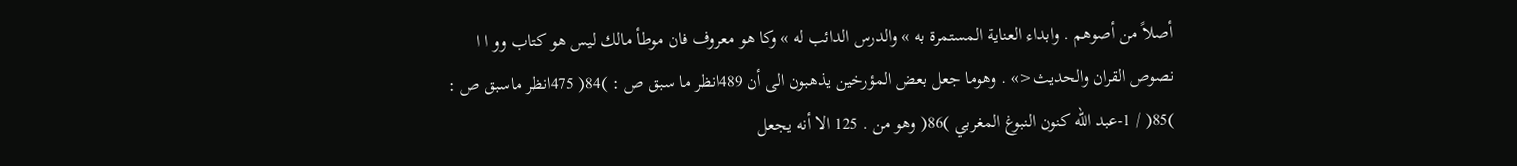أصلاً من أصوهم . وابداء العناية المستمرة به » والدرس الدائب له » وكا هو معروف فان موطأ مالك ليس هو كتاب وو ا ا نصوص القران والحديث<» . وهوما جعل بعض المؤرخين يذهبون الى أن 489انظر ما سبق ص : )84( 475انظر ماسبق ص : )85( / 1-عبد الله كنون النبوغ المغربي )86( وهو من . 125 الا أنه يجعل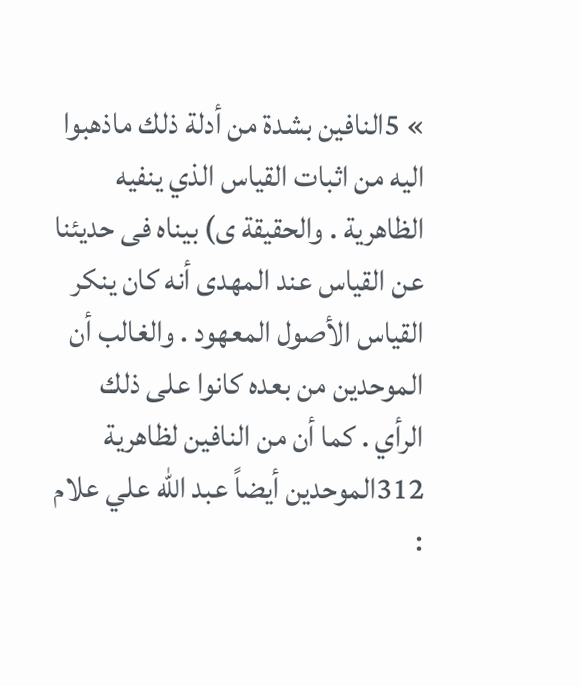» 5النافين بشدة من أدلة ذلك ماذهبوا اليه من اثبات القياس الذي ينفيه الظاهرية . والحقيقة ى) بيناه فى حديئنا عن القياس عند المهدى أنه كان ينكر القياس الأصول المعهود . والغالب أن الموحدين من بعده كانوا على ذلك الرأي . كما أن من النافين لظاهرية 312الموحدين أيضاً عبد الله علي علام :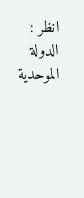انظر : الدولة الموحدية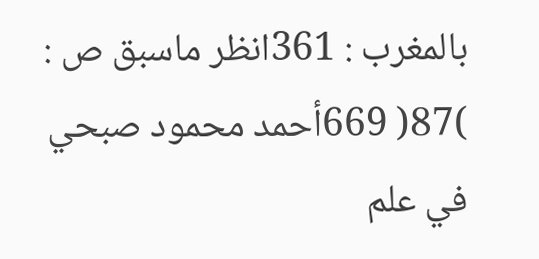بالمغرب : 361انظر ماسبق ص : )87( 669أحمد محمود صبحي في علم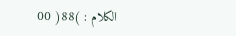الكلام : )88( 00